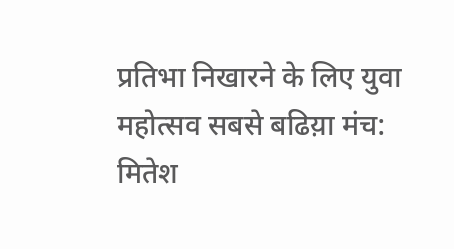प्रतिभा निखारने के लिए युवा महोत्सव सबसे बढिय़ा मंच: मितेश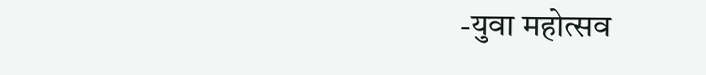-युवा महोत्सव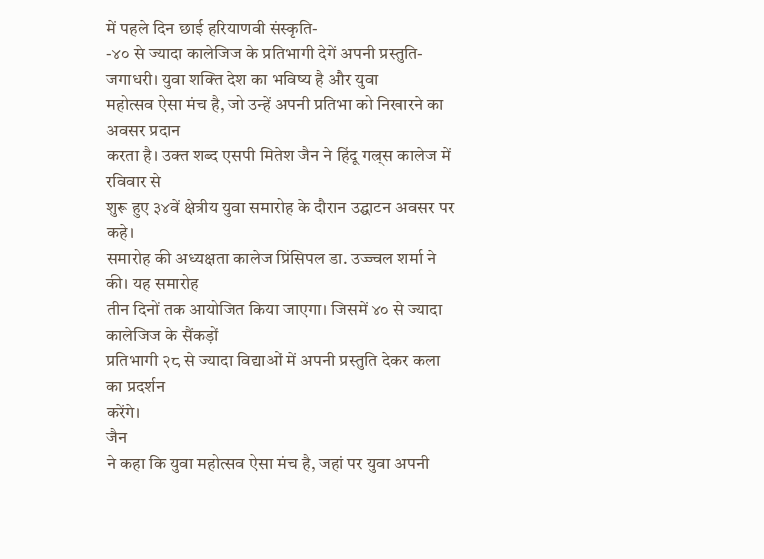में पहले दिन छाई हरियाणवी संस्कृति-
-४० से ज्यादा कालेजिज के प्रतिभागी देगें अपनी प्रस्तुति-
जगाधरी। युवा शक्ति देश का भविष्य है और युवा
महोत्सव ऐसा मंच है, जो उन्हें अपनी प्रतिभा को निखारने का अवसर प्रदान
करता है। उक्त शब्द एसपी मितेश जैन ने हिंदू गल्र्स कालेज में रविवार से
शुरू हुए ३४वें क्षेत्रीय युवा समारोह के दौरान उद्घाटन अवसर पर कहे।
समारोह की अध्यक्षता कालेज प्रिंसिपल डा. उज्ज्वल शर्मा ने की। यह समारोह
तीन दिनों तक आयोजित किया जाएगा। जिसमें ४० से ज्यादा कालेजिज के सैंकड़ों
प्रतिभागी २८ से ज्यादा विद्याओं में अपनी प्रस्तुति देकर कला का प्रदर्शन
करेंगे।
जैन
ने कहा कि युवा महोत्सव ऐसा मंच है, जहां पर युवा अपनी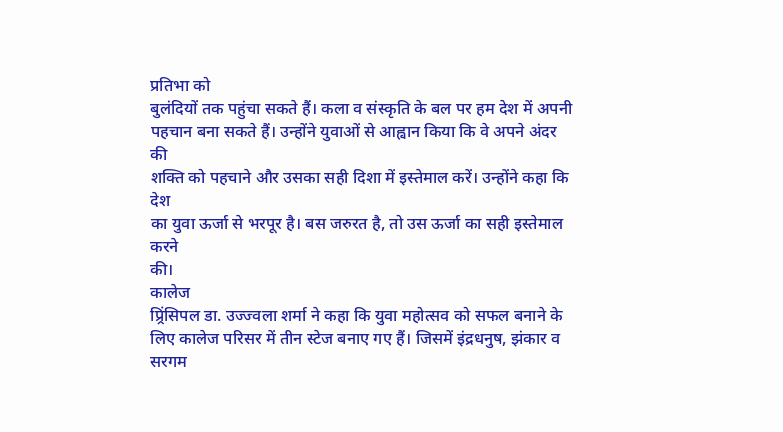प्रतिभा को
बुलंदियों तक पहुंचा सकते हैं। कला व संस्कृति के बल पर हम देश में अपनी
पहचान बना सकते हैं। उन्होंने युवाओं से आह्वान किया कि वे अपने अंदर की
शक्ति को पहचाने और उसका सही दिशा में इस्तेमाल करें। उन्होंने कहा कि देश
का युवा ऊर्जा से भरपूर है। बस जरुरत है, तो उस ऊर्जा का सही इस्तेमाल करने
की।
कालेज
प्र्रिंसिपल डा. उज्ज्वला शर्मा ने कहा कि युवा महोत्सव को सफल बनाने के
लिए कालेज परिसर में तीन स्टेज बनाए गए हैं। जिसमें इंद्रधनुष, झंकार व
सरगम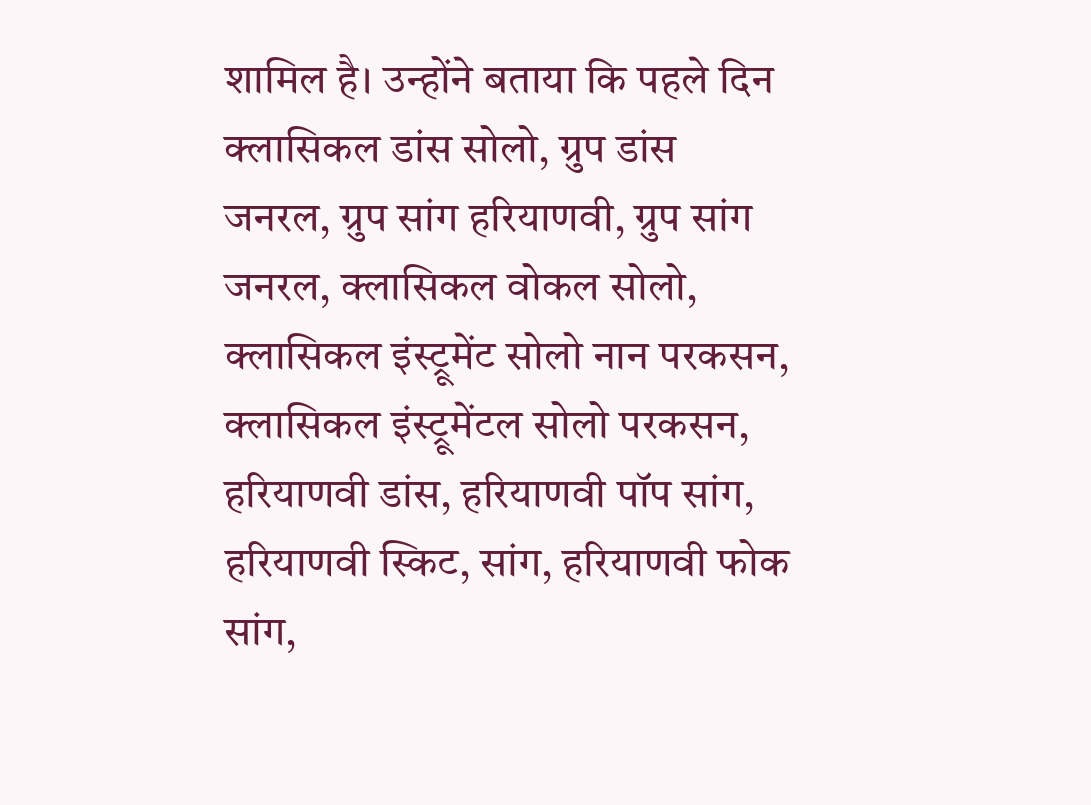शामिल है। उन्होंने बताया कि पहले दिन क्लासिकल डांस सोलो, ग्रुप डांस
जनरल, ग्रुप सांग हरियाणवी, ग्रुप सांग जनरल, क्लासिकल वोकल सोलो,
क्लासिकल इंस्ट्रूमेंट सोलो नान परकसन, क्लासिकल इंस्ट्रूमेंटल सोलो परकसन,
हरियाणवी डांस, हरियाणवी पॉप सांग, हरियाणवी स्किट, सांग, हरियाणवी फोक
सांग,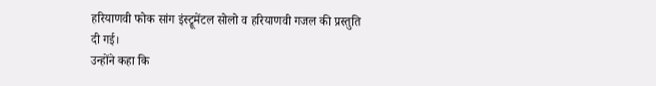हरियाणवी फोक सांग इंस्ट्रूमेंटल सोलो व हरियाणवी गजल की प्रस्तुति
दी गई।
उन्होंने कहा कि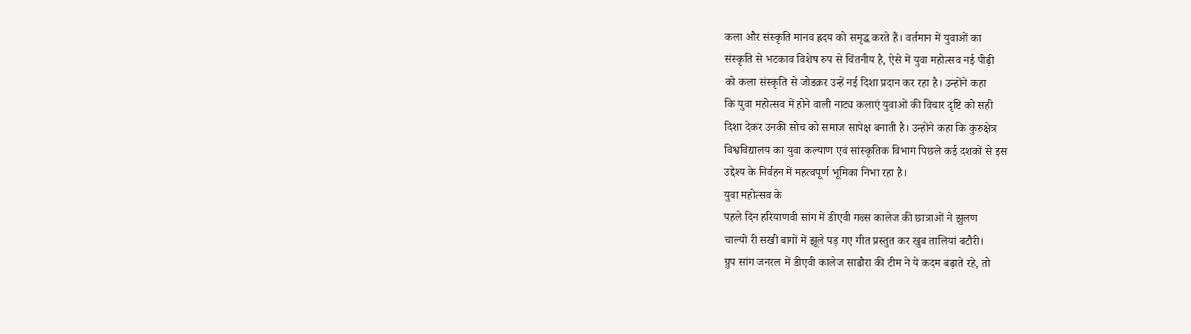कला और संस्कृति मानव ह्रदय को समृद्ध करते हैं। वर्तमान में युवाओं का
संस्कृति से भटकाव विशेष रुप से चिंतनीय है, ऐसे में युवा महोत्सव नई पीढ़ी
को कला संस्कृति से जोडक़र उन्हें नई दिशा प्रदान कर रहा है। उन्होंने कहा
कि युवा महोत्सव में होने वाली नाट्य कलाएं युवाओं की विचार दृष्टि को सही
दिशा देकर उनकी सोच को समाज सापेक्ष बनाती है। उन्होंने कहा कि कुरुक्षेत्र
विश्वविद्यालय का युवा कल्याण एवं सांस्कृतिक विभाग पिछले कई दशकों से इस
उद्देश्य के निर्वहन में महत्वपूर्ण भूमिका निभा रहा है।
युवा महोत्सव के
पहले दिन हरियाणवी सांग में डीएवी गल्र्स कालेज की छात्राओं ने झुलण
चाल्यो री सखी बागों में झूले पड़ गए गीत प्रस्तुत कर खुब तालियां बटौरी।
ग्रुप सांग जनरल में डीएवी कालेज साढौरा की टीम ने ये कदम बढ़ाते रहे, तो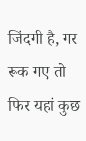जिंदगी है, गर रूक गए तो फिर यहां कुछ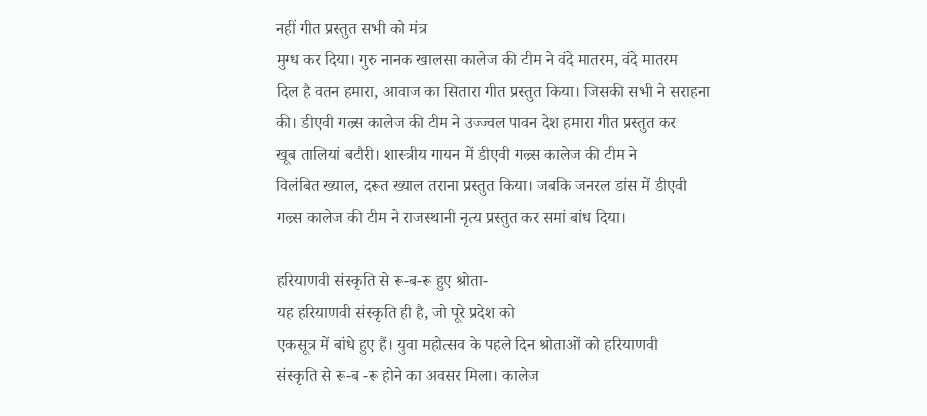नहीं गीत प्रस्तुत सभी को मंत्र
मुग्ध कर दिया। गुरु नानक खालसा कालेज की टीम ने वंदे मातरम, वंदे मातरम
दिल है वतन हमारा, आवाज का सितारा गीत प्रस्तुत किया। जिसकी सभी ने सराहना
की। डीएवी गल्र्स कालेज की टीम ने उज्ज्वल पावन देश हमारा गीत प्रस्तुत कर
खूब तालियां बटौरी। शास्त्रीय गायन में डीएवी गल्र्स कालेज की टीम ने
विलंबित ख्याल, दरूत ख्याल तराना प्रस्तुत किया। जबकि जनरल डांस में डीएवी
गल्र्स कालेज की टीम ने राजस्थानी नृत्य प्रस्तुत कर समां बांध दिया।

हरियाणवी संस्कृति से रू-ब-रू हुए श्रोता-
यह हरियाणवी संस्कृति ही है, जो पूरे प्रदेश को
एकसूत्र में बांधे हुए हैं। युवा महोत्सव के पहले दिन श्रोताओं को हरियाणवी
संस्कृति से रू-ब -रू होने का अवसर मिला। कालेज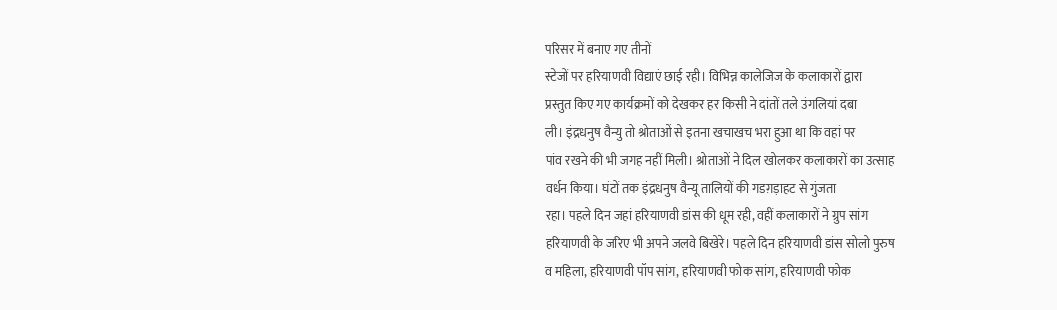परिसर में बनाए गए तीनों
स्टेजों पर हरियाणवी विद्याएं छाई रही। विभिन्न कालेजिज के कलाकारों द्वारा
प्रस्तुत किए गए कार्यक्रमों को देखकर हर किसी ने दांतों तले उंगलियां दबा
ली। इंद्रधनुष वैन्यु तो श्रोताओं से इतना खचाखच भरा हुआ था कि वहां पर
पांव रखने की भी जगह नहीं मिली। श्रोताओं ने दिल खोलकर कलाकारों का उत्साह
वर्धन किया। घंटों तक इंद्रधनुष वैन्यू तालियों की गडग़ड़ाहट से गुंजता
रहा। पहले दिन जहां हरियाणवी डांस की धूम रही, वहीं कलाकारों ने ग्रुप सांग
हरियाणवी के जरिए भी अपने जलवे बिखेरे। पहले दिन हरियाणवी डांस सोलो पुरुष
व महिला, हरियाणवी पॉप सांग, हरियाणवी फोक सांग, हरियाणवी फोक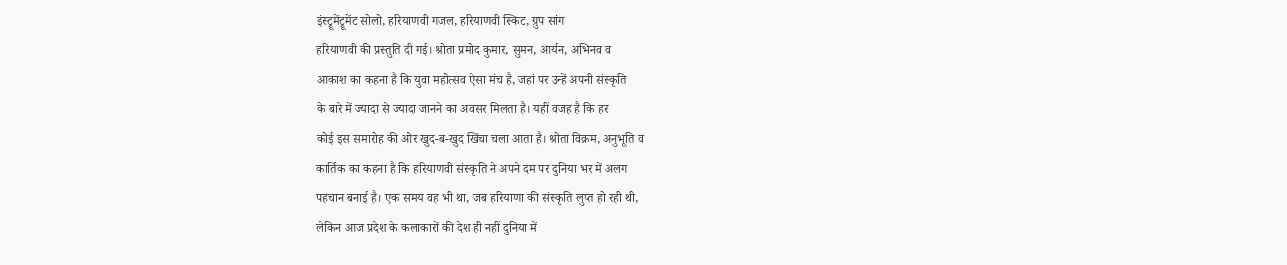इंस्ट्रूमेंट्रूमेंट सोलो, हरियाणवी गजल, हरियाणवी स्किट, ग्रुप सांग
हरियाणवी की प्रस्तुति दी गई। श्रोता प्रमोद कुमार, सुमन, आर्यन, अभिनव व
आकाश का कहना है कि युवा महोत्सव ऐसा मंच है, जहां पर उन्हें अपनी संस्कृति
के बारे में ज्यादा से ज्यादा जानने का अवसर मिलता है। यहीं वजह है कि हर
कोई इस समारोह की ओर खुद-ब-खुद खिंचा चला आता है। श्रोता विक्रम, अनुभूति व
कार्तिक का कहना है कि हरियाणवी संस्कृति ने अपने दम पर दुनिया भर में अलग
पहचान बनाई है। एक समय वह भी था, जब हरियाणा की संस्कृति लुप्त हो रही थी,
लेकिन आज प्रदेश के कलाकारों की देश ही नहीं दुनिया में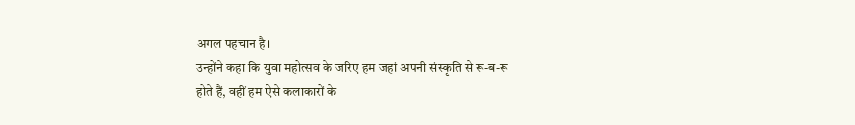अगल पहचान है।
उन्होंने कहा कि युवा महोत्सव के जरिए हम जहां अपनी संस्कृति से रू-ब-रू
होते हैं, वहीं हम ऐसे कलाकारों के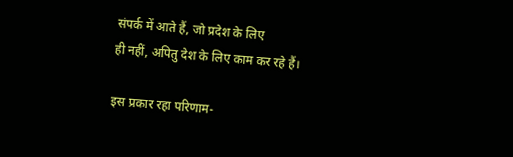संपर्क में आते हैं, जो प्रदेश के लिए
ही नहीं, अपितु देश के लिए काम कर रहे हैं।

इस प्रकार रहा परिणाम-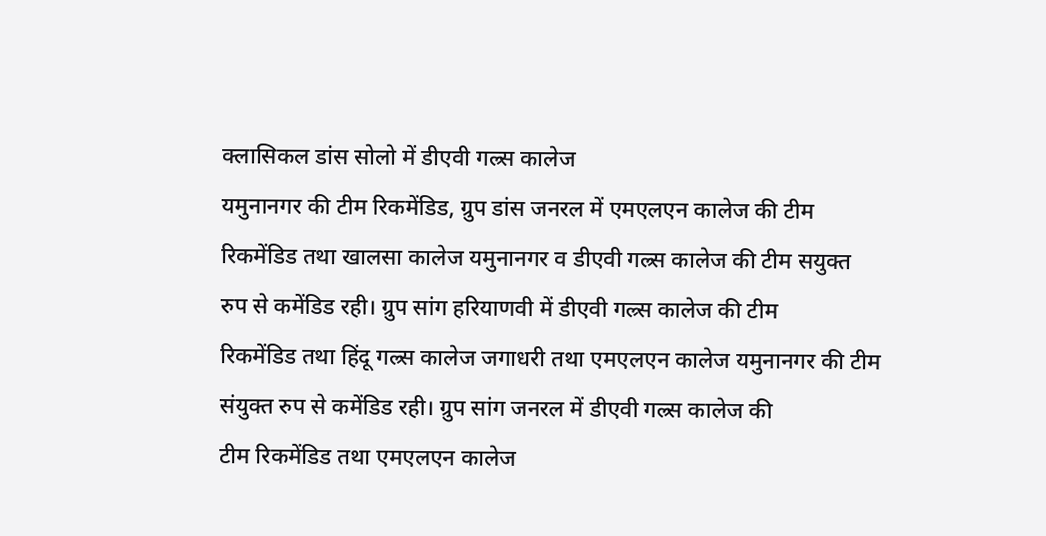क्लासिकल डांस सोलो में डीएवी गल्र्स कालेज
यमुनानगर की टीम रिकमेंडिड, ग्रुप डांस जनरल में एमएलएन कालेज की टीम
रिकमेंडिड तथा खालसा कालेज यमुनानगर व डीएवी गल्र्स कालेज की टीम सयुक्त
रुप से कमेंडिड रही। ग्रुप सांग हरियाणवी में डीएवी गल्र्स कालेज की टीम
रिकमेंडिड तथा हिंदू गल्र्स कालेज जगाधरी तथा एमएलएन कालेज यमुनानगर की टीम
संयुक्त रुप से कमेंडिड रही। ग्रुप सांग जनरल में डीएवी गल्र्स कालेज की
टीम रिकमेंडिड तथा एमएलएन कालेज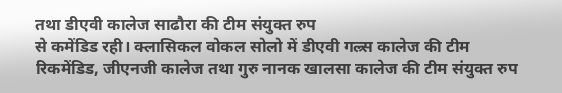तथा डीएवी कालेज साढौरा की टीम संयुक्त रुप
से कमेंडिड रही। क्लासिकल वोकल सोलो में डीएवी गल्र्स कालेज की टीम
रिकमेंडिड, जीएनजी कालेज तथा गुरु नानक खालसा कालेज की टीम संयुक्त रुप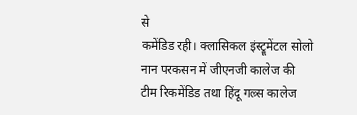से
कमेंडिड रही। क्लासिकल इंस्ट्रूमेंटल सोलो नान परकसन में जीएनजी कालेज की
टीम रिकमेंडिड तथा हिंदू गल्र्स कालेज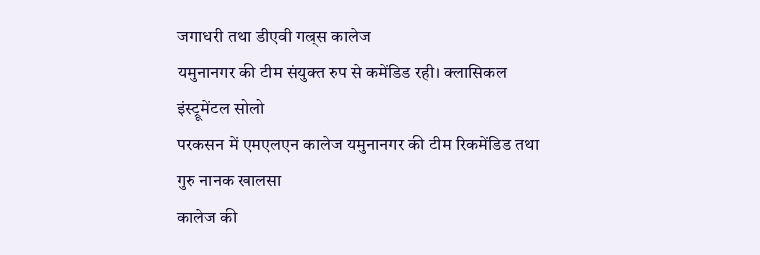जगाधरी तथा डीएवी गल्र्स कालेज
यमुनानगर की टीम संयुक्त रुप से कमेंडिड रही। क्लासिकल इंस्ट्रूमेंटल सोलो
परकसन में एमएलएन कालेज यमुनानगर की टीम रिकमेंडिड तथा गुरु नानक खालसा
कालेज की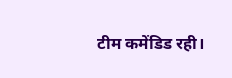टीम कमेंडिड रही।